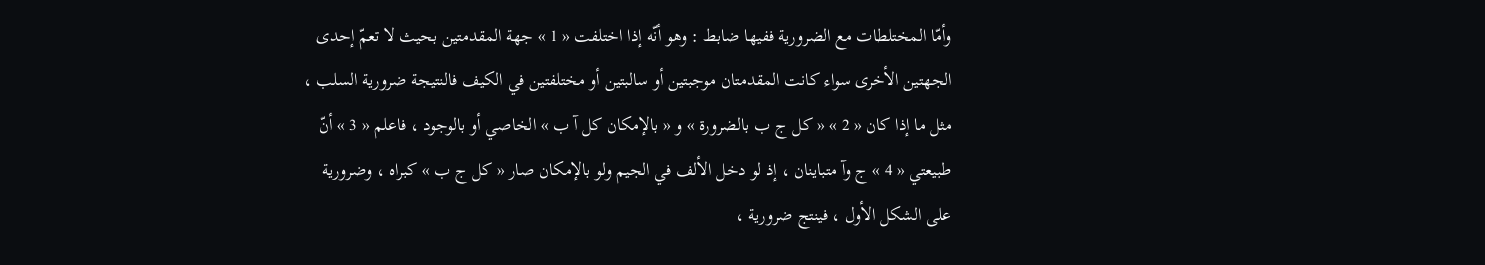وأمّا المختلطات مع الضرورية ففيها ضابط : وهو أنّه إذا اختلفت « 1 » جهة المقدمتين بحيث لا تعمّ إحدى الجهتين الأخرى سواء كانت المقدمتان موجبتين أو سالبتين أو مختلفتين في الكيف فالنتيجة ضرورية السلب ، مثل ما إذا كان « 2 » « كل ج ب بالضرورة » و « بالإمكان كل آ ب » الخاصي أو بالوجود ، فاعلم « 3 » أنّ طبيعتي « 4 » ج وآ متباينان ، إذ لو دخل الألف في الجيم ولو بالإمكان صار « كل ج ب » كبراه ، وضرورية على الشكل الأول ، فينتج ضرورية ،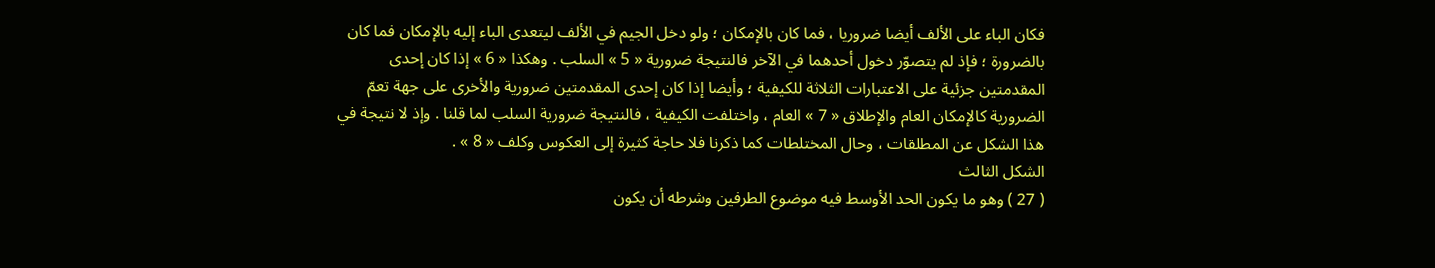فكان الباء على الألف أيضا ضروريا ، فما كان بالإمكان ؛ ولو دخل الجيم في الألف ليتعدى الباء إليه بالإمكان فما كان بالضرورة ؛ فإذ لم يتصوّر دخول أحدهما في الآخر فالنتيجة ضرورية « 5 » السلب . وهكذا « 6 » إذا كان إحدى المقدمتين جزئية على الاعتبارات الثلاثة للكيفية ؛ وأيضا إذا كان إحدى المقدمتين ضرورية والأخرى على جهة تعمّ الضرورية كالإمكان العام والإطلاق « 7 » العام ، واختلفت الكيفية ، فالنتيجة ضرورية السلب لما قلنا . وإذ لا نتيجة في هذا الشكل عن المطلقات ، وحال المختلطات كما ذكرنا فلا حاجة كثيرة إلى العكوس وكلف « 8 » .
الشكل الثالث
( 27 ) وهو ما يكون الحد الأوسط فيه موضوع الطرفين وشرطه أن يكون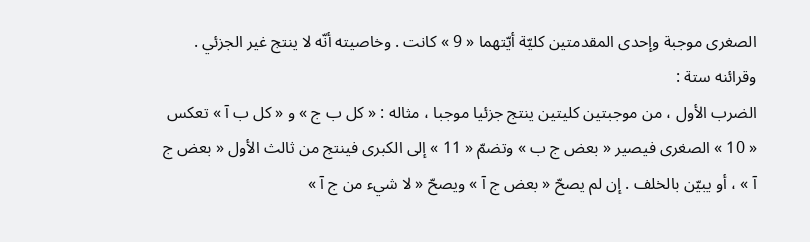الصغرى موجبة وإحدى المقدمتين كليّة أيّتهما « 9 » كانت . وخاصيته أنّه لا ينتج غير الجزئي .
وقرائنه ستة :
الضرب الأول ، من موجبتين كليتين ينتج جزئيا موجبا ، مثاله : « كل ب ج » و « كل ب آ » تعكس « 10 » الصغرى فيصير « بعض ج ب » وتضمّ « 11 » إلى الكبرى فينتج من ثالث الأول « بعض ج آ » ، أو يبيّن بالخلف . إن لم يصحّ « بعض ج آ » ويصحّ « لا شيء من ج آ »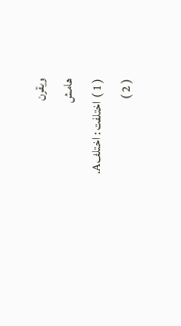ويقرن
هامش
( 1 ) اختلفت : اختلفA.
( 2 )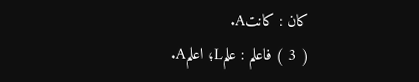كان : كانتA.
( 3 ) فاعلم : علمL؛ اعلمA.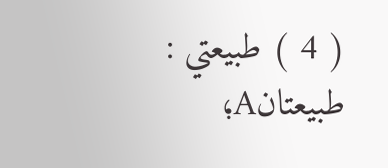( 4 ) طبيعتي : طبيعتانA؛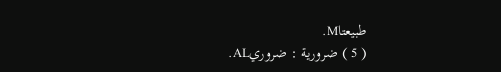طبيعتاM.
( 5 ) ضرورية : ضروريAL.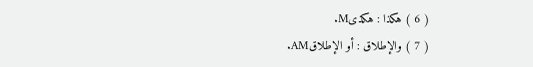( 6 ) هكذا : هكذىM.
( 7 ) والإطلاق : أو الإطلاقAM.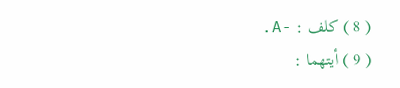( 8 ) كلف : -A.
( 9 ) أيتهما :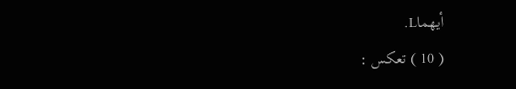أيهماL.
( 10 ) تعكس :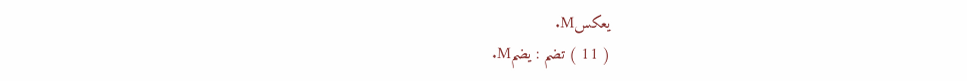يعكسM.
( 11 ) تضم : يضمM.